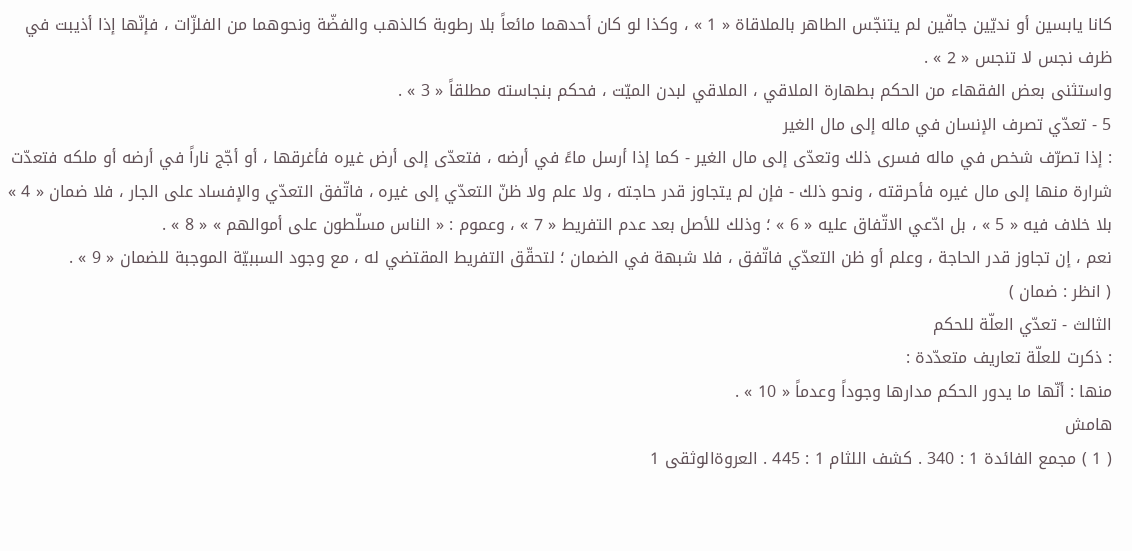كانا يابسين أو نديّين جافّين لم يتنجّس الطاهر بالملاقاة « 1 » ، وكذا لو كان أحدهما مائعاً بلا رطوبة كالذهب والفضّة ونحوهما من الفلزّات ، فإنّها إذا أذيبت في ظرف نجس لا تنجس « 2 » .
واستثنى بعض الفقهاء من الحكم بطهارة الملاقي ، الملاقي لبدن الميّت ، فحكم بنجاسته مطلقاً « 3 » .
5 - تعدّي تصرف الإنسان في ماله إلى مال الغير
: إذا تصرّف شخص في ماله فسرى ذلك وتعدّى إلى مال الغير - كما إذا أرسل ماءً في أرضه ، فتعدّى إلى أرض غيره فأغرقها ، أو أجّج ناراً في أرضه أو ملكه فتعدّت شرارة منها إلى مال غيره فأحرقته ، ونحو ذلك - فإن لم يتجاوز قدر حاجته ، ولا علم ولا ظنّ التعدّي إلى غيره ، فاتّفق التعدّي والإفساد على الجار ، فلا ضمان « 4 » بلا خلاف فيه « 5 » ، بل ادّعي الاتّفاق عليه « 6 » ؛ وذلك للأصل بعد عدم التفريط « 7 » ، وعموم : « الناس مسلّطون على أموالهم » « 8 » .
نعم ، إن تجاوز قدر الحاجة ، وعلم أو ظن التعدّي فاتّفق ، فلا شبهة في الضمان ؛ لتحقّق التفريط المقتضي له ، مع وجود السببيّة الموجبة للضمان « 9 » .
( انظر : ضمان )
الثالث - تعدّي العلّة للحكم
: ذكرت للعلّة تعاريف متعدّدة :
منها : أنّها ما يدور الحكم مدارها وجوداً وعدماً « 10 » .
هامش
( 1 ) مجمع الفائدة 1 : 340 . كشف اللثام 1 : 445 . العروةالوثقى 1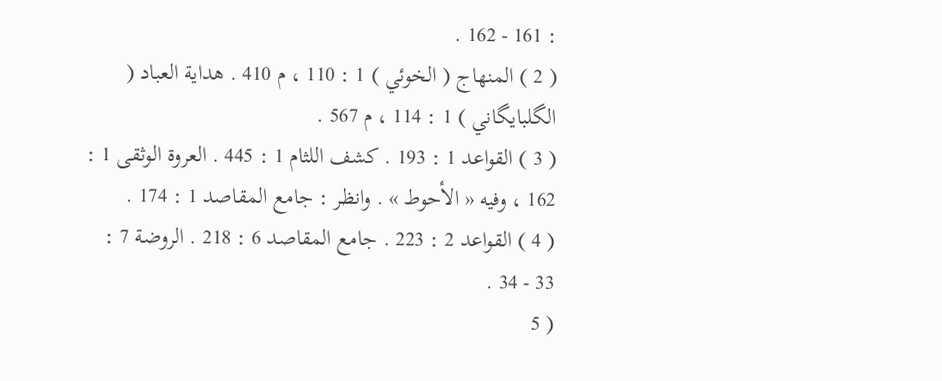: 161 - 162 .
( 2 ) المنهاج ( الخوئي ) 1 : 110 ، م 410 . هداية العباد ( الگلبايگاني ) 1 : 114 ، م 567 .
( 3 ) القواعد 1 : 193 . كشف اللثام 1 : 445 . العروة الوثقى 1 : 162 ، وفيه « الأحوط » . وانظر : جامع المقاصد 1 : 174 .
( 4 ) القواعد 2 : 223 . جامع المقاصد 6 : 218 . الروضة 7 : 33 - 34 .
( 5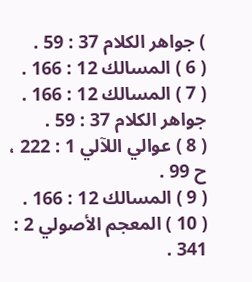) جواهر الكلام 37 : 59 .
( 6 ) المسالك 12 : 166 .
( 7 ) المسالك 12 : 166 . جواهر الكلام 37 : 59 .
( 8 ) عوالي اللآلي 1 : 222 ، ح 99 .
( 9 ) المسالك 12 : 166 .
( 10 ) المعجم الأصولي 2 : 341 .